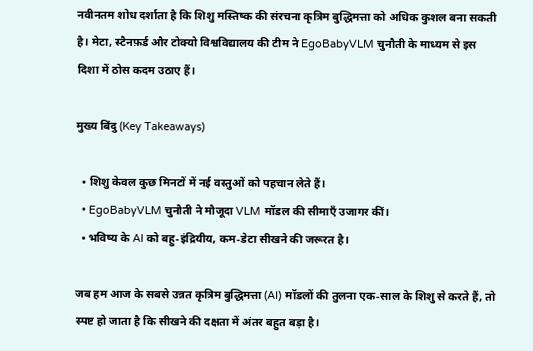नवीनतम शोध दर्शाता है कि शिशु मस्तिष्क की संरचना कृत्रिम बुद्धिमत्ता को अधिक कुशल बना सकती है। मेटा, स्टैनफ़र्ड और टोक्यो विश्वविद्यालय की टीम ने EgoBabyVLM चुनौती के माध्यम से इस दिशा में ठोस कदम उठाए हैं।

मुख्य बिंदु (Key Takeaways)

  • शिशु केवल कुछ मिनटों में नई वस्तुओं को पहचान लेते हैं।
  • EgoBabyVLM चुनौती ने मौजूदा VLM मॉडल की सीमाएँ उजागर कीं।
  • भविष्य के AI को बहु‑इंद्रियीय, कम‑डेटा सीखने की जरूरत है।

जब हम आज के सबसे उन्नत कृत्रिम बुद्धिमत्ता (AI) मॉडलों की तुलना एक‑साल के शिशु से करते हैं, तो स्पष्ट हो जाता है कि सीखने की दक्षता में अंतर बहुत बड़ा है।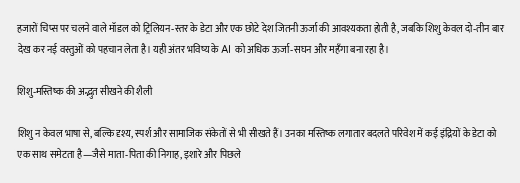हजारों चिप्स पर चलने वाले मॉडल को ट्रिलियन‑स्तर के डेटा और एक छोटे देश जितनी ऊर्जा की आवश्यकता होती है, जबकि शिशु केवल दो‑तीन बार देख कर नई वस्तुओं को पहचान लेता है। यही अंतर भविष्य के AI को अधिक ऊर्जा‑सघन और महँगा बना रहा है।

शिशु‑मस्तिष्क की अद्भुत सीखने की शैली

शिशु न केवल भाषा से, बल्कि दृश्य, स्पर्श और सामाजिक संकेतों से भी सीखते हैं। उनका मस्तिष्क लगातार बदलते परिवेश में कई इंद्रियों के डेटा को एक साथ समेटता है—जैसे माता‑पिता की निगाह, इशारे और पिछले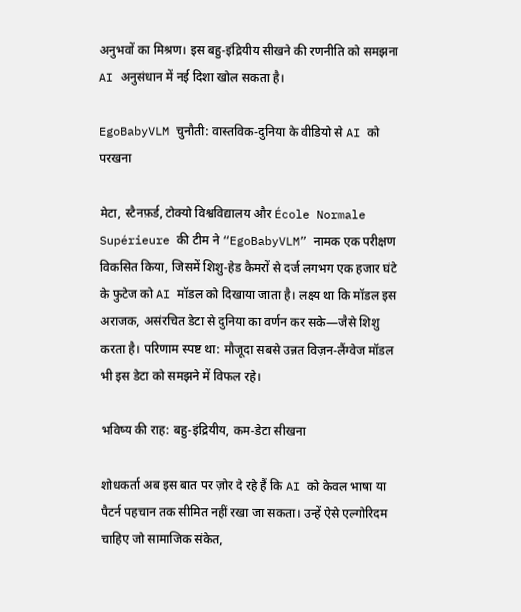अनुभवों का मिश्रण। इस बहु‑इंद्रियीय सीखने की रणनीति को समझना AI अनुसंधान में नई दिशा खोल सकता है।

EgoBabyVLM चुनौती: वास्तविक‑दुनिया के वीडियो से AI को परखना

मेटा, स्टैनफ़र्ड, टोक्यो विश्वविद्यालय और École Normale Supérieure की टीम ने “EgoBabyVLM” नामक एक परीक्षण विकसित किया, जिसमें शिशु‑हेड कैमरों से दर्ज लगभग एक हजार घंटे के फुटेज को AI मॉडल को दिखाया जाता है। लक्ष्य था कि मॉडल इस अराजक, असंरचित डेटा से दुनिया का वर्णन कर सके—जैसे शिशु करता है। परिणाम स्पष्ट था: मौजूदा सबसे उन्नत विज़न‑लैंग्वेज मॉडल भी इस डेटा को समझने में विफल रहे।

भविष्य की राह: बहु‑इंद्रियीय, कम‑डेटा सीखना

शोधकर्ता अब इस बात पर ज़ोर दे रहे हैं कि AI को केवल भाषा या पैटर्न पहचान तक सीमित नहीं रखा जा सकता। उन्हें ऐसे एल्गोरिदम चाहिए जो सामाजिक संकेत,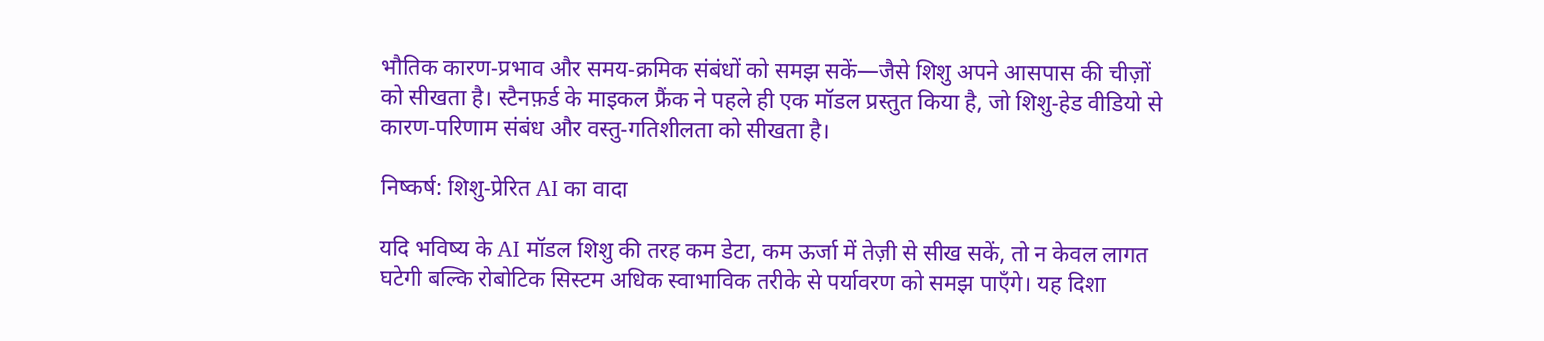भौतिक कारण‑प्रभाव और समय‑क्रमिक संबंधों को समझ सकें—जैसे शिशु अपने आसपास की चीज़ों को सीखता है। स्टैनफ़र्ड के माइकल फ्रैंक ने पहले ही एक मॉडल प्रस्तुत किया है, जो शिशु‑हेड वीडियो से कारण‑परिणाम संबंध और वस्तु‑गतिशीलता को सीखता है।

निष्कर्ष: शिशु‑प्रेरित AI का वादा

यदि भविष्य के AI मॉडल शिशु की तरह कम डेटा, कम ऊर्जा में तेज़ी से सीख सकें, तो न केवल लागत घटेगी बल्कि रोबोटिक सिस्टम अधिक स्वाभाविक तरीके से पर्यावरण को समझ पाएँगे। यह दिशा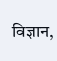विज्ञान,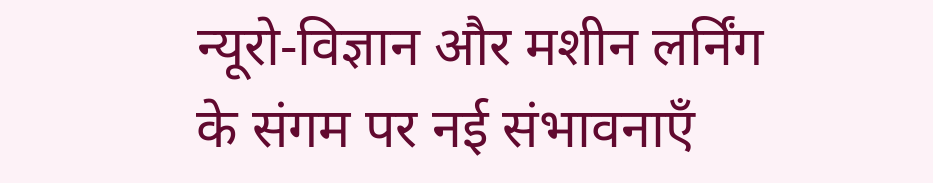न्यूरो‑विज्ञान और मशीन लर्निंग के संगम पर नई संभावनाएँ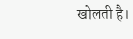खोलती है।